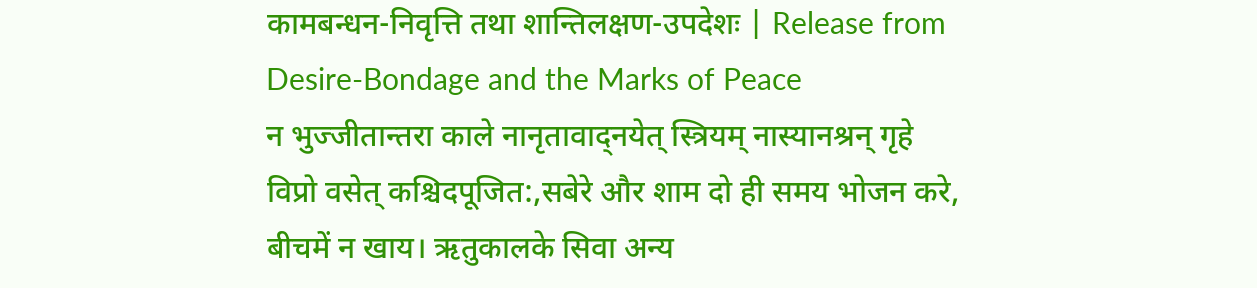कामबन्धन-निवृत्ति तथा शान्तिलक्षण-उपदेशः | Release from Desire-Bondage and the Marks of Peace
न भुज्जीतान्तरा काले नानृतावाद्नयेत् स्त्रियम् नास्यानश्रन् गृहे विप्रो वसेत् कश्चिदपूजित:,सबेरे और शाम दो ही समय भोजन करे, बीचमें न खाय। ऋतुकालके सिवा अन्य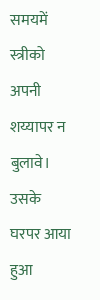समयमें स्त्रीको अपनी शय्यापर न बुलावे। उसके घरपर आया हुआ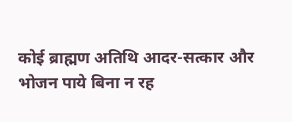कोई ब्राह्मण अतिथि आदर-सत्कार और भोजन पाये बिना न रह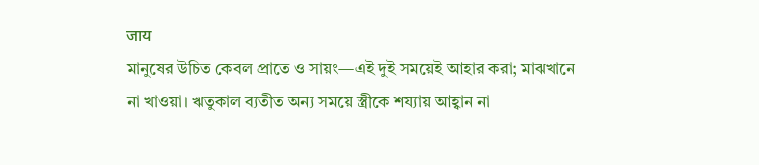जाय
মানুষের উচিত কেবল প্রাতে ও সায়ং—এই দুই সময়েই আহার করা; মাঝখানে না খাওয়া। ঋতুকাল ব্যতীত অন্য সময়ে স্ত্রীকে শয্যায় আহ্বান না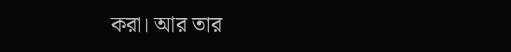করা। আর তার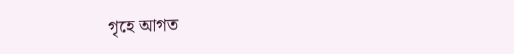গৃহে আগত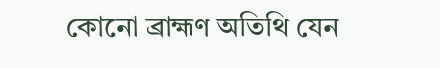কোনো ব্রাহ্মণ অতিথি যেন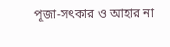পূজা-সৎকার ও আহার না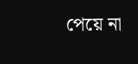পেয়ে না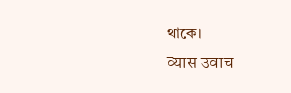থাকে।
व्यास उवाच